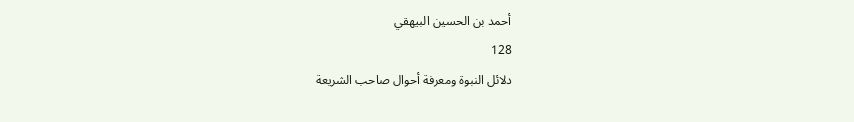أحمد بن الحسين البيهقي
128
دلائل النبوة ومعرفة أحوال صاحب الشريعة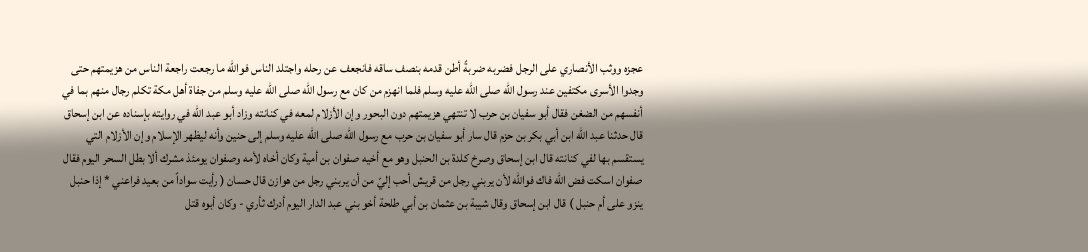عجزه ووثب الأنصاري على الرجل فضربه ضربةً أطن قدمه بنصف ساقه فانجعف عن رحله واجتلد الناس فوالله ما رجعت راجعة الناس من هزيمتهم حتى وجدوا الأسرى مكتفين عند رسول الله صلى الله عليه وسلم فلما انهزم من كان مع رسول الله صلى الله عليه وسلم من جفاة أهل مكة تكلم رجال منهم بما في أنفسهم من الضغن فقال أبو سفيان بن حرب لا تنتهي هزيمتهم دون البحور وإن الأزلام لمعه في كنانته وزاد أبو عبد الله في روايته بإسناده عن ابن إسحاق قال حدثنا عبد الله ابن أبي بكر بن حزم قال سار أبو سفيان بن حرب مع رسول الله صلى الله عليه وسلم إلى حنين وأنه ليظهر الإسلام وإن الأزلام التي يستقسم بها لفي كنانته قال ابن إسحاق وصرخ كلدة بن الحنبل وهو مع أخيه صفوان بن أمية وكان أخاه لأمه وصفوان يومئذ مشرك ألا بطل السحر اليوم فقال صفوان اسكت فض الله فاك فوالله لأن يربني رجل من قريش أحب إليّ من أن يربني رجل من هوازن قال حسان ( رأيت سواداً من بعيد فراعني * إذا حنبل ينزو على أم حنبل ) قال ابن إسحاق وقال شيبة بن عثمان بن أبي طلحة أخو بني عبد الدار اليوم أدرك ثأري - وكان أبوه قتل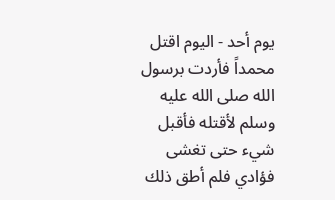يوم أحد - اليوم اقتل محمداً فأردت برسول الله صلى الله عليه وسلم لأقتله فأقبل شيء حتى تغشى فؤادي فلم أطق ذلك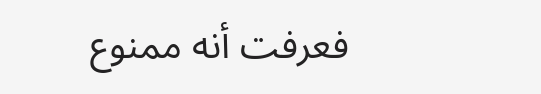فعرفت أنه ممنوع